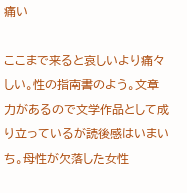痛い

ここまで来ると哀しいより痛々しい。性の指南書のよう。文章力があるので文学作品として成り立っているが読後感はいまいち。母性が欠落した女性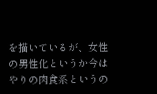を描いているが、女性の男性化というか今はやりの肉食系というの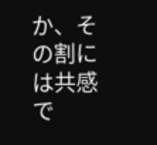か、その割には共感で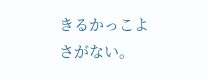きるかっこよさがない。